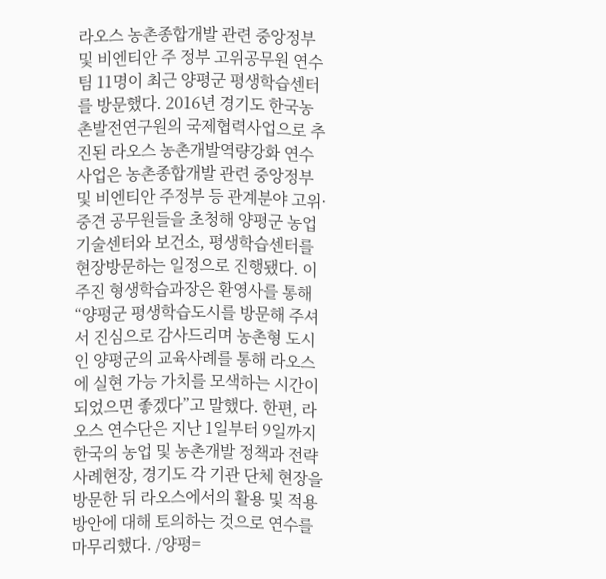라오스 농촌종합개발 관련 중앙정부 및 비엔티안 주 정부 고위공무원 연수팀 11명이 최근 양평군 평생학습센터를 방문했다. 2016년 경기도 한국농촌발전연구원의 국제협력사업으로 추진된 라오스 농촌개발역량강화 연수사업은 농촌종합개발 관련 중앙정부 및 비엔티안 주정부 등 관계분야 고위·중견 공무원들을 초청해 양평군 농업기술센터와 보건소, 평생학습센터를 현장방문하는 일정으로 진행됐다. 이주진 형생학습과장은 환영사를 통해 “양평군 평생학습도시를 방문해 주셔서 진심으로 감사드리며 농촌형 도시인 양평군의 교육사례를 통해 라오스에 실현 가능 가치를 모색하는 시간이 되었으면 좋겠다”고 말했다. 한편, 라오스 연수단은 지난 1일부터 9일까지 한국의 농업 및 농촌개발 정책과 전략사례현장, 경기도 각 기관 단체 현장을 방문한 뒤 라오스에서의 활용 및 적용방안에 대해 토의하는 것으로 연수를 마무리했다. /양평=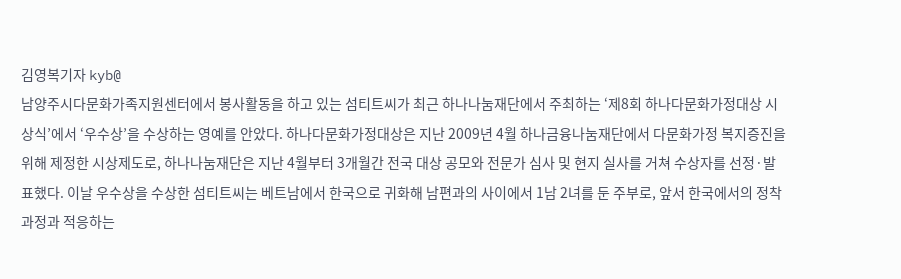김영복기자 kyb@
남양주시다문화가족지원센터에서 봉사활동을 하고 있는 섬티트씨가 최근 하나나눔재단에서 주최하는 ‘제8회 하나다문화가정대상 시상식’에서 ‘우수상’을 수상하는 영예를 안았다. 하나다문화가정대상은 지난 2009년 4월 하나금융나눔재단에서 다문화가정 복지증진을 위해 제정한 시상제도로, 하나나눔재단은 지난 4월부터 3개월간 전국 대상 공모와 전문가 심사 및 현지 실사를 거쳐 수상자를 선정·발표했다. 이날 우수상을 수상한 섬티트씨는 베트남에서 한국으로 귀화해 남편과의 사이에서 1남 2녀를 둔 주부로, 앞서 한국에서의 정착과정과 적응하는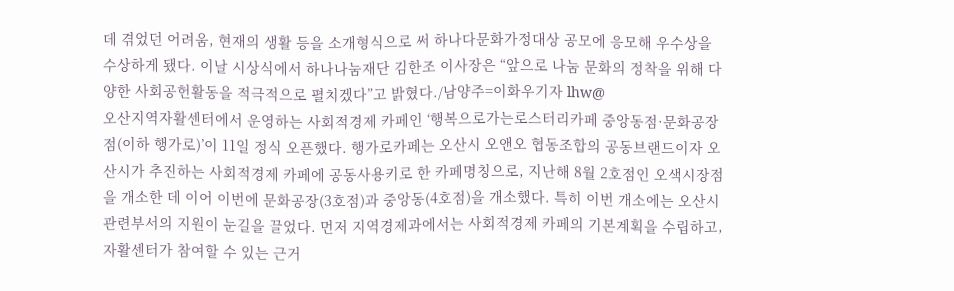데 겪었던 어려움, 현재의 생활 등을 소개형식으로 써 하나다문화가정대상 공모에 응모해 우수상을 수상하게 됐다. 이날 시상식에서 하나나눔재단 김한조 이사장은 “앞으로 나눔 문화의 정착을 위해 다양한 사회공헌활동을 적극적으로 펼치겠다”고 밝혔다./남양주=이화우기자 lhw@
오산지역자활센터에서 운영하는 사회적경제 카페인 ‘행복으로가는로스터리카페 중앙동점·문화공장점(이하 행가로)’이 11일 정식 오픈했다. 행가로카페는 오산시 오앤오 협동조합의 공동브랜드이자 오산시가 추진하는 사회적경제 카페에 공동사용키로 한 카페명칭으로, 지난해 8월 2호점인 오색시장점을 개소한 데 이어 이번에 문화공장(3호점)과 중앙동(4호점)을 개소했다. 특히 이번 개소에는 오산시 관련부서의 지원이 눈길을 끌었다. 먼저 지역경제과에서는 사회적경제 카페의 기본계획을 수립하고, 자활센터가 참여할 수 있는 근거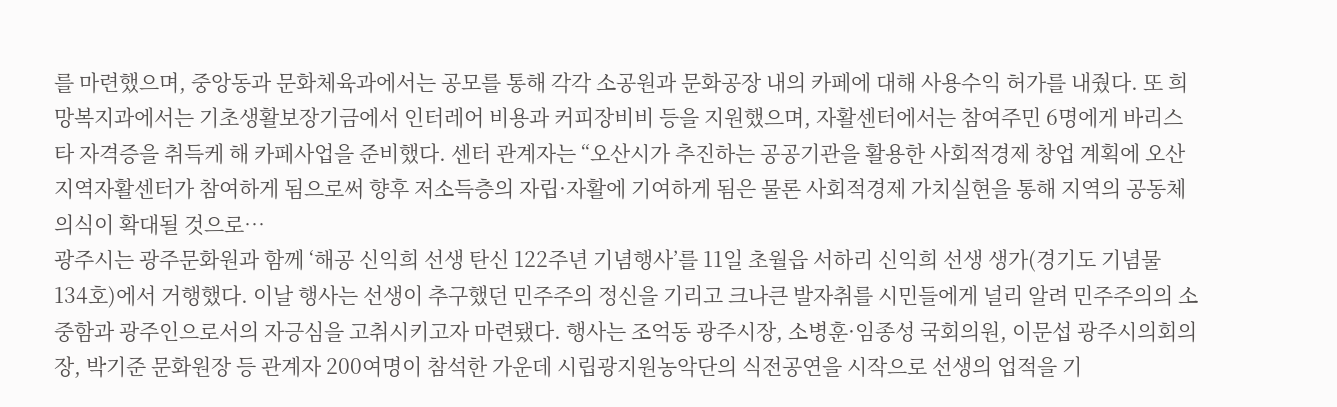를 마련했으며, 중앙동과 문화체육과에서는 공모를 통해 각각 소공원과 문화공장 내의 카페에 대해 사용수익 허가를 내줬다. 또 희망복지과에서는 기초생활보장기금에서 인터레어 비용과 커피장비비 등을 지원했으며, 자활센터에서는 참여주민 6명에게 바리스타 자격증을 취득케 해 카페사업을 준비했다. 센터 관계자는 “오산시가 추진하는 공공기관을 활용한 사회적경제 창업 계획에 오산지역자활센터가 참여하게 됨으로써 향후 저소득층의 자립·자활에 기여하게 됨은 물론 사회적경제 가치실현을 통해 지역의 공동체 의식이 확대될 것으로…
광주시는 광주문화원과 함께 ‘해공 신익희 선생 탄신 122주년 기념행사’를 11일 초월읍 서하리 신익희 선생 생가(경기도 기념물 134호)에서 거행했다. 이날 행사는 선생이 추구했던 민주주의 정신을 기리고 크나큰 발자취를 시민들에게 널리 알려 민주주의의 소중함과 광주인으로서의 자긍심을 고취시키고자 마련됐다. 행사는 조억동 광주시장, 소병훈·임종성 국회의원, 이문섭 광주시의회의장, 박기준 문화원장 등 관계자 200여명이 참석한 가운데 시립광지원농악단의 식전공연을 시작으로 선생의 업적을 기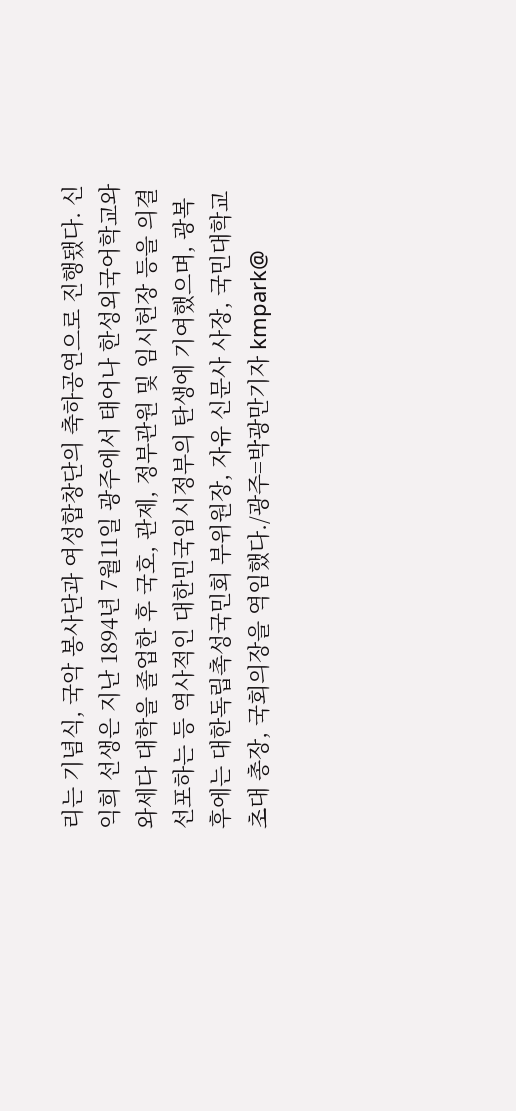리는 기념식, 국악 봉사단과 여성합창단의 축하공연으로 진행됐다. 신익희 선생은 지난 1894년 7월11일 광주에서 태어나 한성외국어학교와 와세다 대학을 졸업한 후 국호, 관제, 정부관원 및 임시헌장 등을 의결 선포하는 등 역사적인 대한민국임시정부의 탄생에 기여했으며, 광복 후에는 대한독립촉성국민회 부위원장, 자유 신문사 사장, 국민대학교 초대 총장, 국회의장을 역임했다./광주=박광만기자 kmpark@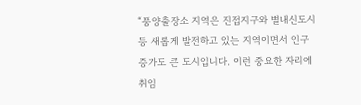“풍양출장소 지역은 진접지구와 별내신도시 등 새롭게 발전하고 있는 지역이면서 인구 증가도 큰 도시입니다. 이런 중요한 자리에 취임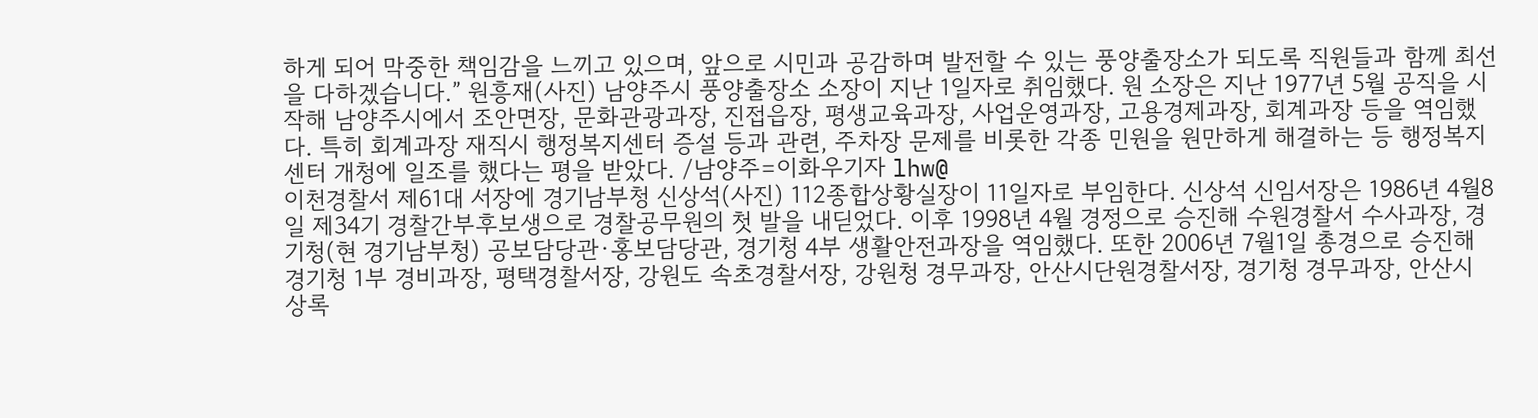하게 되어 막중한 책임감을 느끼고 있으며, 앞으로 시민과 공감하며 발전할 수 있는 풍양출장소가 되도록 직원들과 함께 최선을 다하겠습니다.” 원흥재(사진) 남양주시 풍양출장소 소장이 지난 1일자로 취임했다. 원 소장은 지난 1977년 5월 공직을 시작해 남양주시에서 조안면장, 문화관광과장, 진접읍장, 평생교육과장, 사업운영과장, 고용경제과장, 회계과장 등을 역임했다. 특히 회계과장 재직시 행정복지센터 증설 등과 관련, 주차장 문제를 비롯한 각종 민원을 원만하게 해결하는 등 행정복지센터 개청에 일조를 했다는 평을 받았다. /남양주=이화우기자 lhw@
이천경찰서 제61대 서장에 경기남부청 신상석(사진) 112종합상황실장이 11일자로 부임한다. 신상석 신임서장은 1986년 4월8일 제34기 경찰간부후보생으로 경찰공무원의 첫 발을 내딛었다. 이후 1998년 4월 경정으로 승진해 수원경찰서 수사과장, 경기청(현 경기남부청) 공보담당관·홍보담당관, 경기청 4부 생활안전과장을 역임했다. 또한 2006년 7월1일 총경으로 승진해 경기청 1부 경비과장, 평택경찰서장, 강원도 속초경찰서장, 강원청 경무과장, 안산시단원경찰서장, 경기청 경무과장, 안산시 상록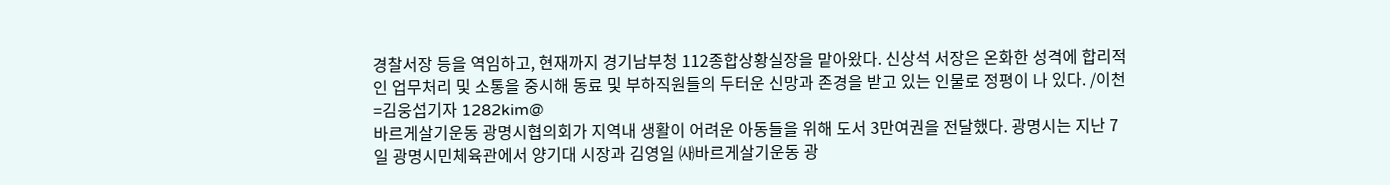경찰서장 등을 역임하고, 현재까지 경기남부청 112종합상황실장을 맡아왔다. 신상석 서장은 온화한 성격에 합리적인 업무처리 및 소통을 중시해 동료 및 부하직원들의 두터운 신망과 존경을 받고 있는 인물로 정평이 나 있다. /이천=김웅섭기자 1282kim@
바르게살기운동 광명시협의회가 지역내 생활이 어려운 아동들을 위해 도서 3만여권을 전달했다. 광명시는 지난 7일 광명시민체육관에서 양기대 시장과 김영일 ㈔바르게살기운동 광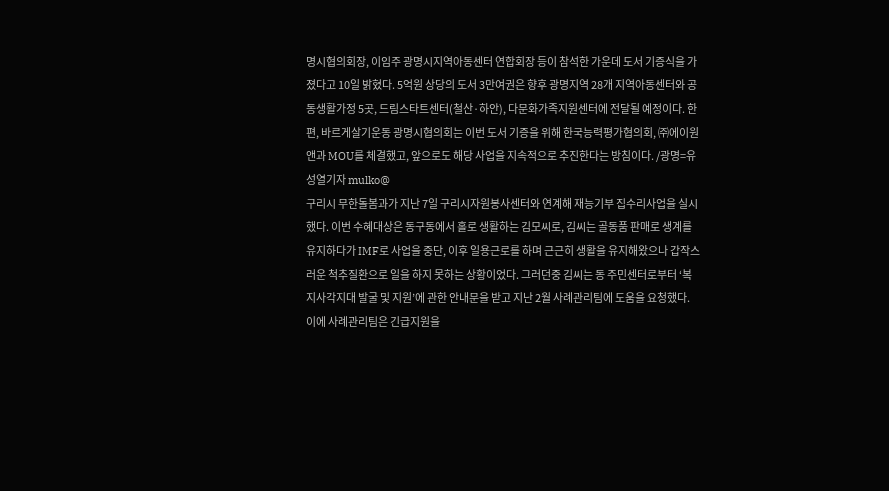명시협의회장, 이임주 광명시지역아동센터 연합회장 등이 참석한 가운데 도서 기증식을 가졌다고 10일 밝혔다. 5억원 상당의 도서 3만여권은 향후 광명지역 28개 지역아동센터와 공동생활가정 5곳, 드림스타트센터(철산·하안), 다문화가족지원센터에 전달될 예정이다. 한편, 바르게살기운동 광명시협의회는 이번 도서 기증을 위해 한국능력평가협의회, ㈜에이원 앤과 MOU를 체결했고, 앞으로도 해당 사업을 지속적으로 추진한다는 방침이다. /광명=유성열기자 mulko@
구리시 무한돌봄과가 지난 7일 구리시자원봉사센터와 연계해 재능기부 집수리사업을 실시했다. 이번 수혜대상은 동구동에서 홀로 생활하는 김모씨로, 김씨는 골동품 판매로 생계를 유지하다가 IMF로 사업을 중단, 이후 일용근로를 하며 근근히 생활을 유지해왔으나 갑작스러운 척추질환으로 일을 하지 못하는 상황이었다. 그러던중 김씨는 동 주민센터로부터 ‘복지사각지대 발굴 및 지원’에 관한 안내문을 받고 지난 2월 사례관리팀에 도움을 요청했다. 이에 사례관리팀은 긴급지원을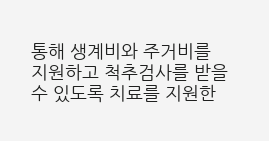통해 생계비와 주거비를 지원하고 척추검사를 받을 수 있도록 치료를 지원한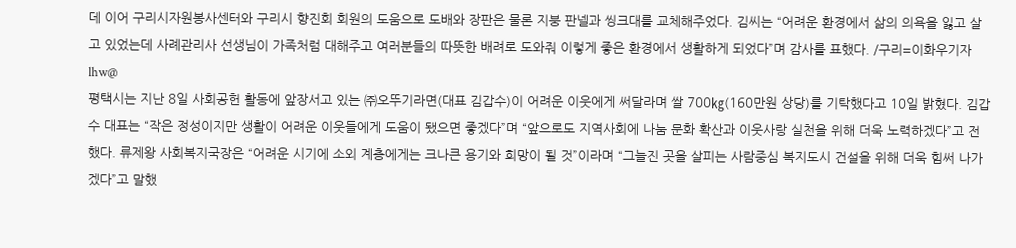데 이어 구리시자원봉사센터와 구리시 향진회 회원의 도움으로 도배와 장판은 물론 지붕 판넬과 씽크대를 교체해주었다. 김씨는 “어려운 환경에서 삶의 의욕을 잃고 살고 있었는데 사례관리사 선생님이 가족처럼 대해주고 여러분들의 따뜻한 배려로 도와줘 이렇게 좋은 환경에서 생활하게 되었다”며 감사를 표했다. /구리=이화우기자 lhw@
평택시는 지난 8일 사회공헌 활동에 앞장서고 있는 ㈜오뚜기라면(대표 김갑수)이 어려운 이웃에게 써달라며 쌀 700㎏(160만원 상당)를 기탁했다고 10일 밝혔다. 김갑수 대표는 “작은 정성이지만 생활이 어려운 이웃들에게 도움이 됐으면 좋겠다”며 “앞으로도 지역사회에 나눔 문화 확산과 이웃사랑 실천을 위해 더욱 노력하겠다”고 전했다. 류제왕 사회복지국장은 “어려운 시기에 소외 계층에게는 크나큰 용기와 희망이 될 것”이라며 “그늘진 곳을 살피는 사람중심 복지도시 건설을 위해 더욱 힘써 나가겠다”고 말했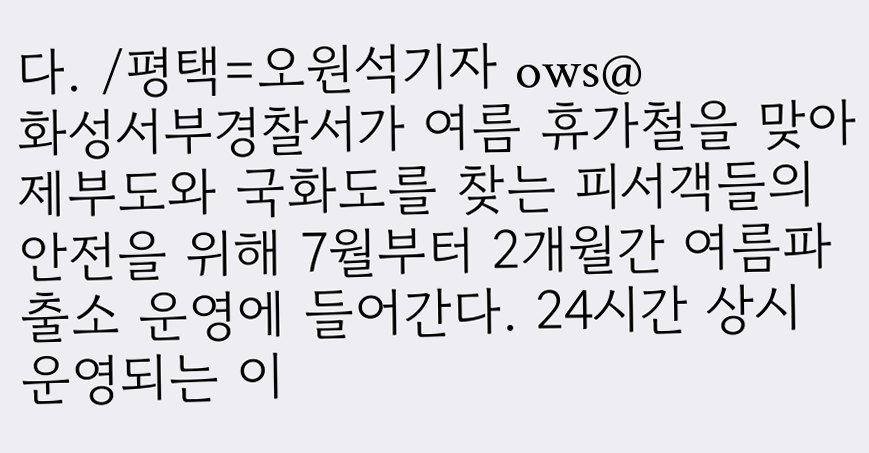다. /평택=오원석기자 ows@
화성서부경찰서가 여름 휴가철을 맞아 제부도와 국화도를 찾는 피서객들의 안전을 위해 7월부터 2개월간 여름파출소 운영에 들어간다. 24시간 상시 운영되는 이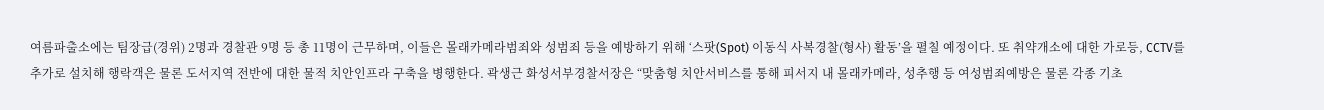여름파출소에는 팀장급(경위) 2명과 경찰관 9명 등 총 11명이 근무하며, 이들은 몰래카메라범죄와 성범죄 등을 예방하기 위해 ‘스팟(Spot) 이동식 사복경찰(형사) 활동’을 펼칠 예정이다. 또 취약개소에 대한 가로등, CCTV를 추가로 설치해 행락객은 물론 도서지역 전반에 대한 물적 치안인프라 구축을 병행한다. 곽생근 화성서부경찰서장은 “맞춤형 치안서비스를 통해 피서지 내 몰래카메라, 성추행 등 여성범죄예방은 물론 각종 기초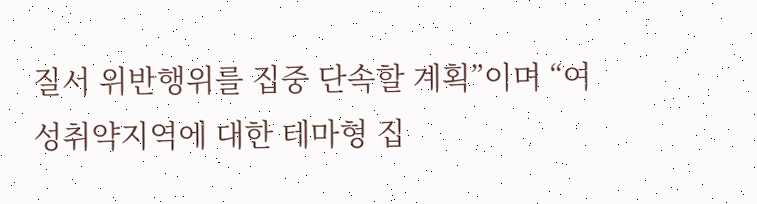질서 위반행위를 집중 단속할 계획”이며 “여성취약지역에 대한 테마형 집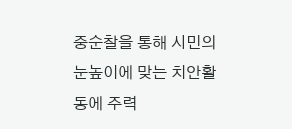중순찰을 통해 시민의 눈높이에 맞는 치안활동에 주력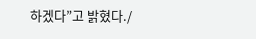하겠다”고 밝혔다./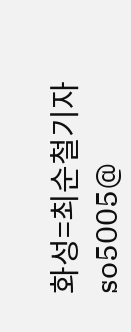화성=최순철기자 so5005@